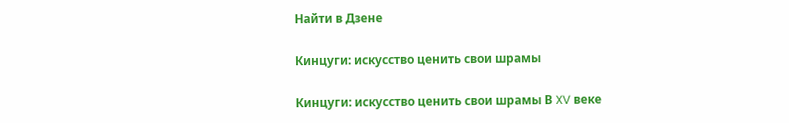Найти в Дзене

Кинцуги: искусство ценить свои шрамы

Кинцуги: искусство ценить свои шрамы В XV веке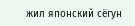жил японский сёгун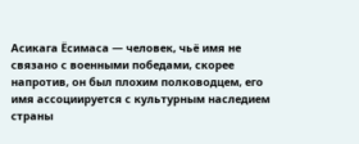Асикага Ёсимаса — человек, чьё имя не связано с военными победами, скорее напротив, он был плохим полководцем, его имя ассоциируется с культурным наследием страны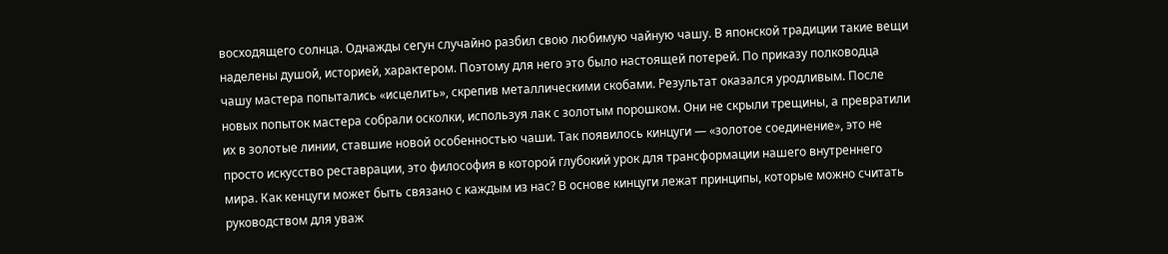восходящего солнца. Однажды сегун случайно разбил свою любимую чайную чашу. В японской традиции такие вещи наделены душой, историей, характером. Поэтому для него это было настоящей потерей. По приказу полководца чашу мастера попытались «исцелить», скрепив металлическими скобами. Результат оказался уродливым. После новых попыток мастера собрали осколки, используя лак с золотым порошком. Они не скрыли трещины, а превратили их в золотые линии, ставшие новой особенностью чаши. Так появилось кинцуги — «золотое соединение», это не просто искусство реставрации, это философия в которой глубокий урок для трансформации нашего внутреннего мира. Как кенцуги может быть связано с каждым из нас? В основе кинцуги лежат принципы, которые можно считать руководством для уваж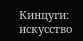Кинцуги: искусство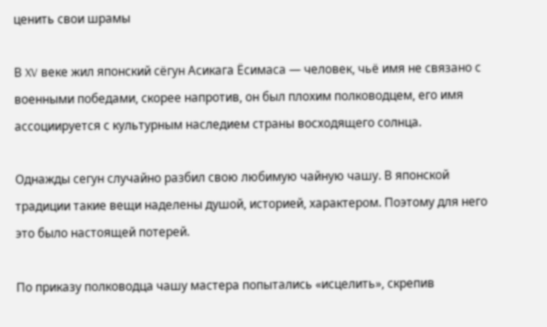ценить свои шрамы

В XV веке жил японский сёгун Асикага Ёсимаса — человек, чьё имя не связано с военными победами, скорее напротив, он был плохим полководцем, его имя ассоциируется с культурным наследием страны восходящего солнца.

Однажды сегун случайно разбил свою любимую чайную чашу. В японской традиции такие вещи наделены душой, историей, характером. Поэтому для него это было настоящей потерей.

По приказу полководца чашу мастера попытались «исцелить», скрепив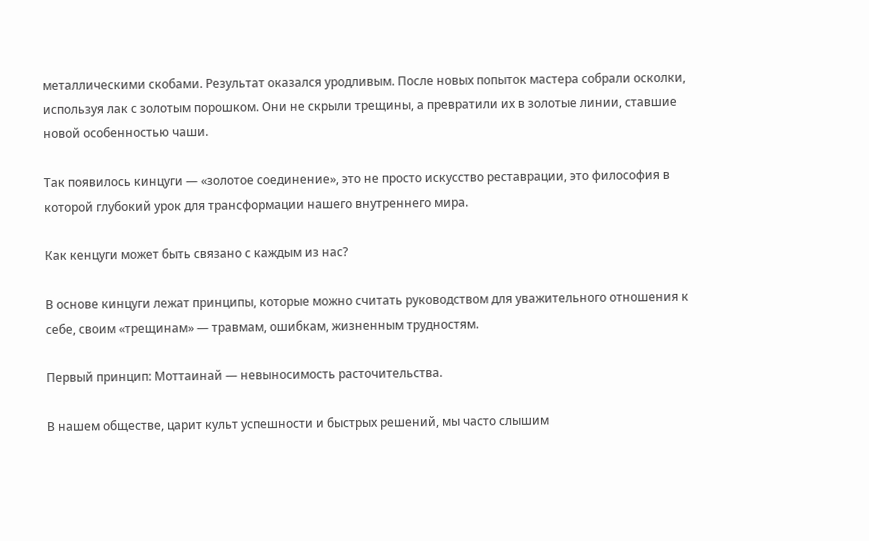металлическими скобами. Результат оказался уродливым. После новых попыток мастера собрали осколки, используя лак с золотым порошком. Они не скрыли трещины, а превратили их в золотые линии, ставшие новой особенностью чаши.

Так появилось кинцуги — «золотое соединение», это не просто искусство реставрации, это философия в которой глубокий урок для трансформации нашего внутреннего мира.

Как кенцуги может быть связано с каждым из нас?

В основе кинцуги лежат принципы, которые можно считать руководством для уважительного отношения к себе, своим «трещинам» — травмам, ошибкам, жизненным трудностям.

Первый принцип: Моттаинай — невыносимость расточительства.

В нашем обществе, царит культ успешности и быстрых решений, мы часто слышим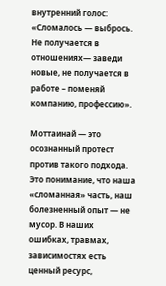внутренний голос: «Сломалось — выбрось. Не получается в отношениях— заведи новые, не получается в работе – поменяй компанию, профессию».

Моттаинай — это осознанный протест против такого подхода. Это понимание, что наша «сломанная» часть, наш болезненный опыт — не мусор. В наших ошибках, травмах, зависимостях есть ценный ресурс,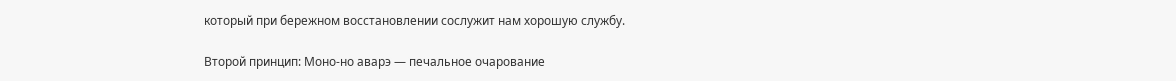который при бережном восстановлении сослужит нам хорошую службу.

Второй принцип: Моно-но аварэ — печальное очарование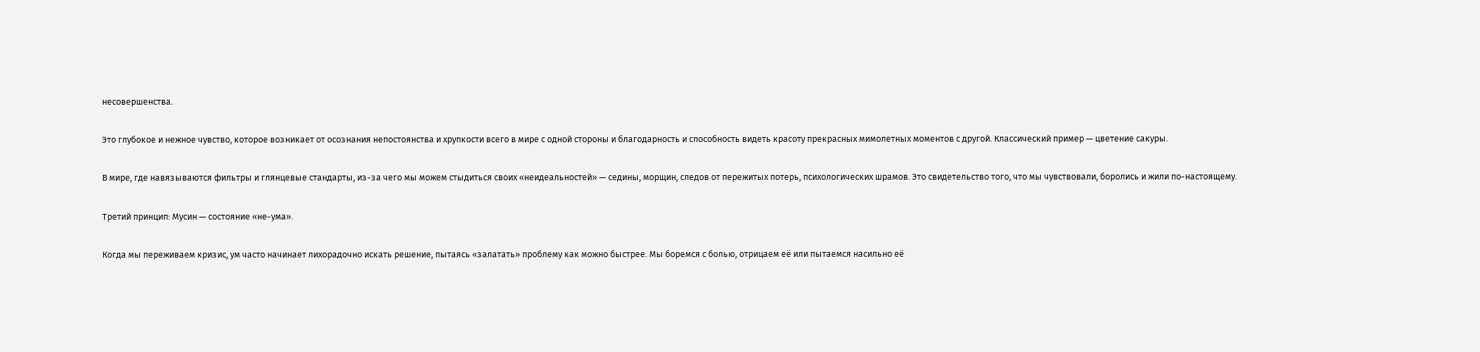несовершенства.

Это глубокое и нежное чувство, которое возникает от осознания непостоянства и хрупкости всего в мире с одной стороны и благодарность и способность видеть красоту прекрасных мимолетных моментов с другой. Классический пример — цветение сакуры.

В мире, где навязываются фильтры и глянцевые стандарты, из-за чего мы можем стыдиться своих «неидеальностей» — седины, морщин, следов от пережитых потерь, психологических шрамов. Это свидетельство того, что мы чувствовали, боролись и жили по-настоящему.

Третий принцип: Мусин — состояние «не-ума».

Когда мы переживаем кризис, ум часто начинает лихорадочно искать решение, пытаясь «залатать» проблему как можно быстрее. Мы боремся с болью, отрицаем её или пытаемся насильно её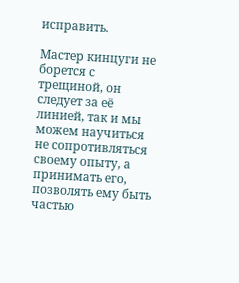исправить.

Мастер кинцуги не борется с трещиной, он следует за её линией, так и мы можем научиться не сопротивляться своему опыту, а принимать его, позволять ему быть частью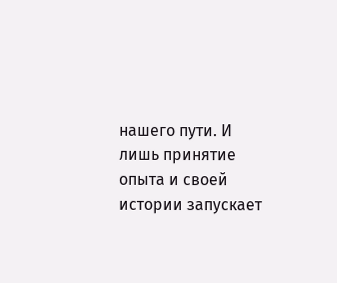нашего пути. И лишь принятие опыта и своей истории запускает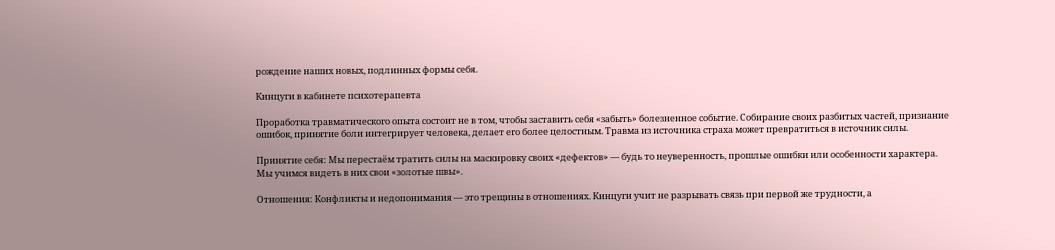рождение наших новых, подлинных формы себя.

Кинцуги в кабинете психотерапевта

Проработка травматического опыта состоит не в том, чтобы заставить себя «забыть» болезненное событие. Собирание своих разбитых частей, признание ошибок, принятие боли интегрирует человека, делает его более целостным. Травма из источника страха может превратиться в источник силы.

Принятие себя: Мы перестаём тратить силы на маскировку своих «дефектов» — будь то неуверенность, прошлые ошибки или особенности характера. Мы учимся видеть в них свои «золотые швы».

Отношения: Конфликты и недопонимания — это трещины в отношениях. Кинцуги учит не разрывать связь при первой же трудности, а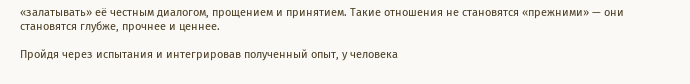«залатывать» её честным диалогом, прощением и принятием. Такие отношения не становятся «прежними» — они становятся глубже, прочнее и ценнее.

Пройдя через испытания и интегрировав полученный опыт, у человека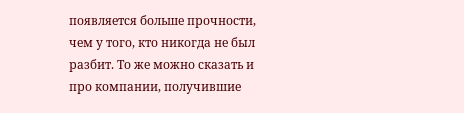появляется больше прочности, чем у того, кто никогда не был разбит. То же можно сказать и про компании, получившие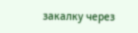закалку через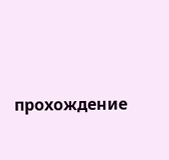прохождение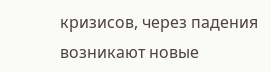кризисов, через падения возникают новые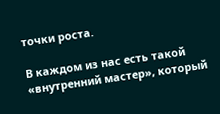точки роста.

В каждом из нас есть такой «внутренний мастер», который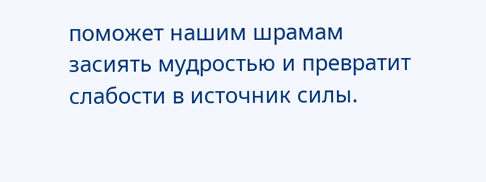поможет нашим шрамам засиять мудростью и превратит слабости в источник силы.